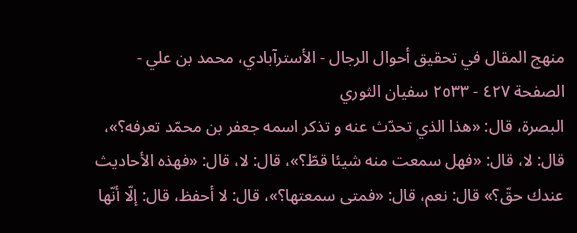منهج المقال في تحقيق أحوال الرجال - الأسترآبادي، محمد بن علي - الصفحة ٤٢٧ - ٢٥٣٣ سفيان الثوري
البصرة، قال: «هذا الذي تحدّث عنه و تذكر اسمه جعفر بن محمّد تعرفه؟»، قال: لا، قال: «فهل سمعت منه شيئا قطّ؟»، قال: لا، قال: «فهذه الأحاديث عندك حقّ؟» قال: نعم، قال: «فمتى سمعتها؟»، قال: لا أحفظ، قال: إلّا أنّها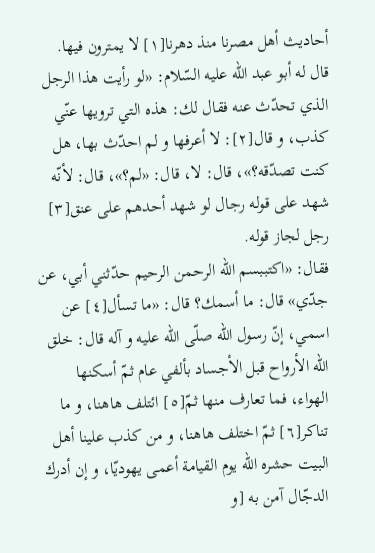أحاديث أهل مصرنا منذ دهرنا[١] لا يمترون فيها.
قال له أبو عبد اللّه عليه السّلام: «لو رأيت هذا الرجل الذي تحدّث عنه فقال لك: هذه التي ترويها عنّي كذب، و قال[٢]: لا أعرفها و لم احدّث بها، هل كنت تصدّقه؟»، قال: لا، قال: «لم؟»، قال: لأنّه شهد على قوله رجال لو شهد أحدهم على عنق[٣] رجل لجاز قوله.
فقال: «اكتببسم اللّه الرحمن الرحيم حدّثني أبي، عن جدّي» قال: ما أسمك؟ قال: «ما تسأل[٤] عن اسمي، إنّ رسول اللّه صلّى اللّه عليه و آله قال: خلق اللّه الأرواح قبل الأجساد بألفي عام ثمّ أسكنها الهواء، فما تعارف منها ثمّ[٥] ائتلف هاهنا، و ما تناكر[٦] ثمّ اختلف هاهنا، و من كذب علينا أهل البيت حشره اللّه يوم القيامة أعمى يهوديّا، و إن أدرك الدجّال آمن به [و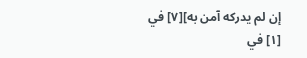إن لم يدركه آمن به][٧] في
[١] في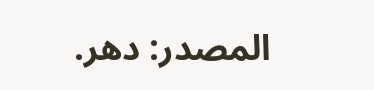المصدر: دهر.